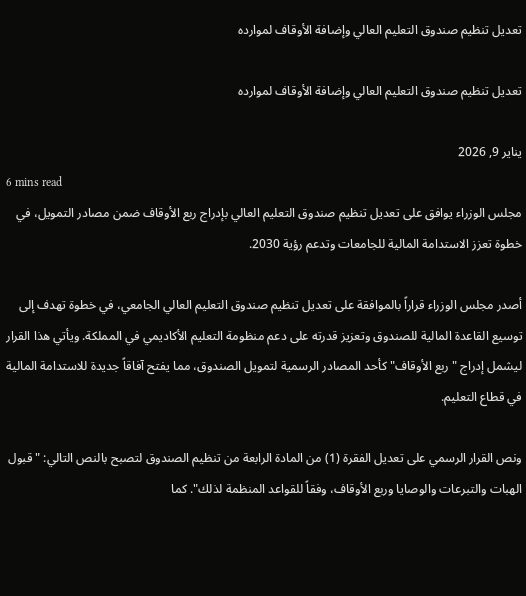تعديل تنظيم صندوق التعليم العالي وإضافة الأوقاف لموارده

تعديل تنظيم صندوق التعليم العالي وإضافة الأوقاف لموارده

يناير 9, 2026
6 mins read
مجلس الوزراء يوافق على تعديل تنظيم صندوق التعليم العالي بإدراج ربع الأوقاف ضمن مصادر التمويل، في خطوة تعزز الاستدامة المالية للجامعات وتدعم رؤية 2030.

أصدر مجلس الوزراء قراراً بالموافقة على تعديل تنظيم صندوق التعليم العالي الجامعي، في خطوة تهدف إلى توسيع القاعدة المالية للصندوق وتعزيز قدرته على دعم منظومة التعليم الأكاديمي في المملكة. ويأتي هذا القرار ليشمل إدراج "ربع الأوقاف" كأحد المصادر الرسمية لتمويل الصندوق، مما يفتح آفاقاً جديدة للاستدامة المالية في قطاع التعليم.

ونص القرار الرسمي على تعديل الفقرة (1) من المادة الرابعة من تنظيم الصندوق لتصبح بالنص التالي: "قبول الهبات والتبرعات والوصايا وربع الأوقاف، وفقاً للقواعد المنظمة لذلك". كما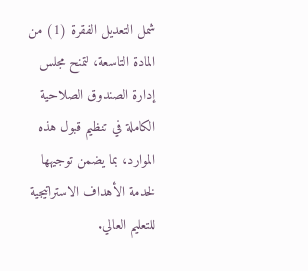شمل التعديل الفقرة (1) من المادة التاسعة، لتمنح مجلس إدارة الصندوق الصلاحية الكاملة في تنظيم قبول هذه الموارد، بما يضمن توجيهها لخدمة الأهداف الاستراتيجية للتعليم العالي.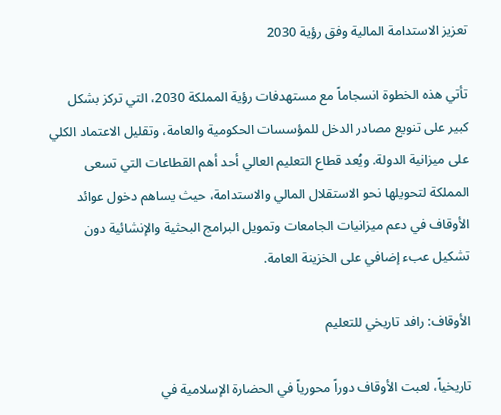تعزيز الاستدامة المالية وفق رؤية 2030

تأتي هذه الخطوة انسجاماً مع مستهدفات رؤية المملكة 2030، التي تركز بشكل كبير على تنويع مصادر الدخل للمؤسسات الحكومية والعامة، وتقليل الاعتماد الكلي على ميزانية الدولة. ويُعد قطاع التعليم العالي أحد أهم القطاعات التي تسعى المملكة لتحويلها نحو الاستقلال المالي والاستدامة، حيث يساهم دخول عوائد الأوقاف في دعم ميزانيات الجامعات وتمويل البرامج البحثية والإنشائية دون تشكيل عبء إضافي على الخزينة العامة.

الأوقاف: رافد تاريخي للتعليم

تاريخياً، لعبت الأوقاف دوراً محورياً في الحضارة الإسلامية في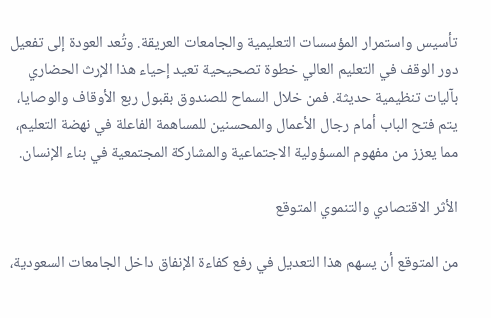تأسيس واستمرار المؤسسات التعليمية والجامعات العريقة. وتُعد العودة إلى تفعيل دور الوقف في التعليم العالي خطوة تصحيحية تعيد إحياء هذا الإرث الحضاري بآليات تنظيمية حديثة. فمن خلال السماح للصندوق بقبول ربع الأوقاف والوصايا، يتم فتح الباب أمام رجال الأعمال والمحسنين للمساهمة الفاعلة في نهضة التعليم، مما يعزز من مفهوم المسؤولية الاجتماعية والمشاركة المجتمعية في بناء الإنسان.

الأثر الاقتصادي والتنموي المتوقع

من المتوقع أن يسهم هذا التعديل في رفع كفاءة الإنفاق داخل الجامعات السعودية،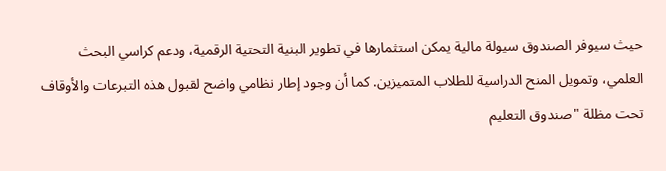حيث سيوفر الصندوق سيولة مالية يمكن استثمارها في تطوير البنية التحتية الرقمية، ودعم كراسي البحث العلمي، وتمويل المنح الدراسية للطلاب المتميزين. كما أن وجود إطار نظامي واضح لقبول هذه التبرعات والأوقاف تحت مظلة "صندوق التعليم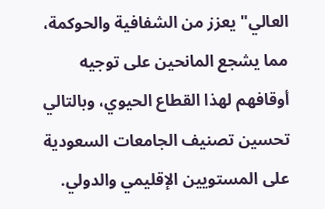العالي" يعزز من الشفافية والحوكمة، مما يشجع المانحين على توجيه أوقافهم لهذا القطاع الحيوي، وبالتالي تحسين تصنيف الجامعات السعودية على المستويين الإقليمي والدولي.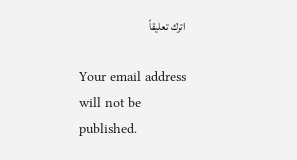اترك تعليقاً

Your email address will not be published.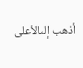أذهب إلىالأعلى